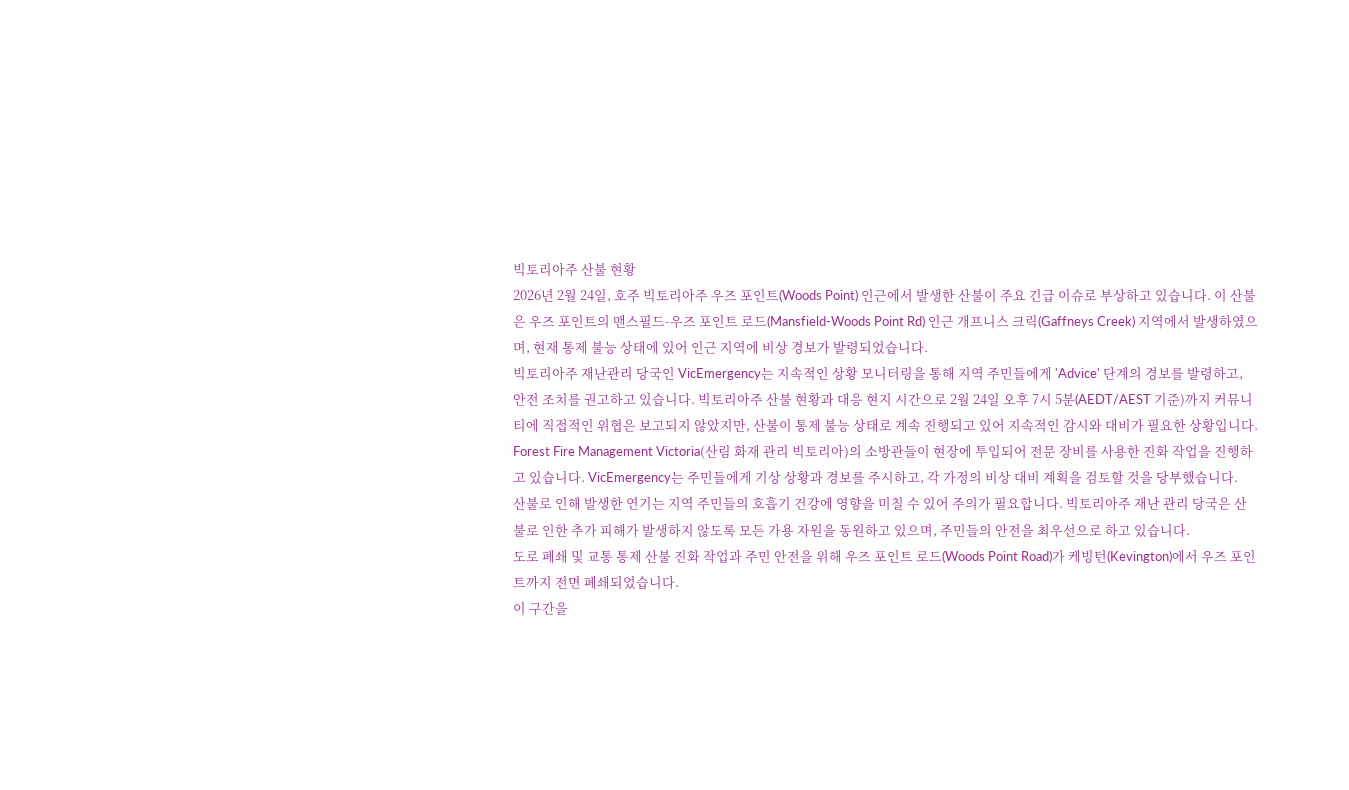빅토리아주 산불 현황
2026년 2월 24일, 호주 빅토리아주 우즈 포인트(Woods Point) 인근에서 발생한 산불이 주요 긴급 이슈로 부상하고 있습니다. 이 산불은 우즈 포인트의 맨스필드-우즈 포인트 로드(Mansfield-Woods Point Rd) 인근 개프니스 크릭(Gaffneys Creek) 지역에서 발생하였으며, 현재 통제 불능 상태에 있어 인근 지역에 비상 경보가 발령되었습니다.
빅토리아주 재난관리 당국인 VicEmergency는 지속적인 상황 모니터링을 통해 지역 주민들에게 'Advice' 단계의 경보를 발령하고, 안전 조치를 권고하고 있습니다. 빅토리아주 산불 현황과 대응 현지 시간으로 2월 24일 오후 7시 5분(AEDT/AEST 기준)까지 커뮤니티에 직접적인 위협은 보고되지 않았지만, 산불이 통제 불능 상태로 계속 진행되고 있어 지속적인 감시와 대비가 필요한 상황입니다.
Forest Fire Management Victoria(산림 화재 관리 빅토리아)의 소방관들이 현장에 투입되어 전문 장비를 사용한 진화 작업을 진행하고 있습니다. VicEmergency는 주민들에게 기상 상황과 경보를 주시하고, 각 가정의 비상 대비 계획을 검토할 것을 당부했습니다.
산불로 인해 발생한 연기는 지역 주민들의 호흡기 건강에 영향을 미칠 수 있어 주의가 필요합니다. 빅토리아주 재난 관리 당국은 산불로 인한 추가 피해가 발생하지 않도록 모든 가용 자원을 동원하고 있으며, 주민들의 안전을 최우선으로 하고 있습니다.
도로 폐쇄 및 교통 통제 산불 진화 작업과 주민 안전을 위해 우즈 포인트 로드(Woods Point Road)가 케빙턴(Kevington)에서 우즈 포인트까지 전면 폐쇄되었습니다.
이 구간을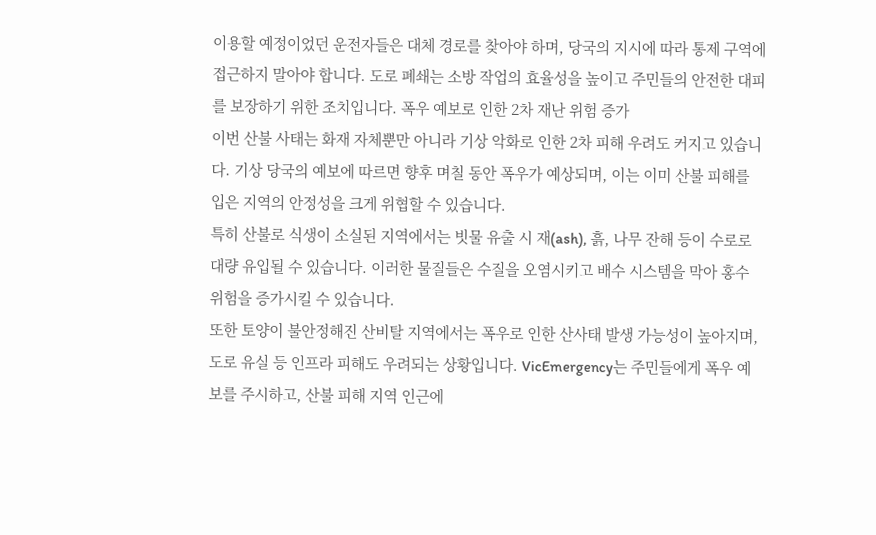이용할 예정이었던 운전자들은 대체 경로를 찾아야 하며, 당국의 지시에 따라 통제 구역에 접근하지 말아야 합니다. 도로 폐쇄는 소방 작업의 효율성을 높이고 주민들의 안전한 대피를 보장하기 위한 조치입니다. 폭우 예보로 인한 2차 재난 위험 증가
이번 산불 사태는 화재 자체뿐만 아니라 기상 악화로 인한 2차 피해 우려도 커지고 있습니다. 기상 당국의 예보에 따르면 향후 며칠 동안 폭우가 예상되며, 이는 이미 산불 피해를 입은 지역의 안정성을 크게 위협할 수 있습니다.
특히 산불로 식생이 소실된 지역에서는 빗물 유출 시 재(ash), 흙, 나무 잔해 등이 수로로 대량 유입될 수 있습니다. 이러한 물질들은 수질을 오염시키고 배수 시스템을 막아 홍수 위험을 증가시킬 수 있습니다.
또한 토양이 불안정해진 산비탈 지역에서는 폭우로 인한 산사태 발생 가능성이 높아지며, 도로 유실 등 인프라 피해도 우려되는 상황입니다. VicEmergency는 주민들에게 폭우 예보를 주시하고, 산불 피해 지역 인근에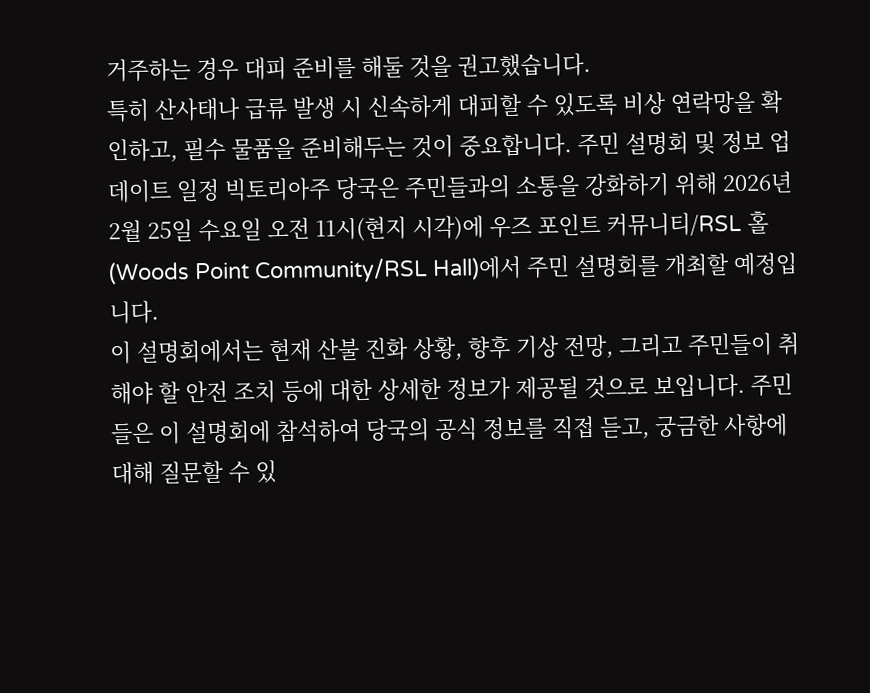거주하는 경우 대피 준비를 해둘 것을 권고했습니다.
특히 산사태나 급류 발생 시 신속하게 대피할 수 있도록 비상 연락망을 확인하고, 필수 물품을 준비해두는 것이 중요합니다. 주민 설명회 및 정보 업데이트 일정 빅토리아주 당국은 주민들과의 소통을 강화하기 위해 2026년 2월 25일 수요일 오전 11시(현지 시각)에 우즈 포인트 커뮤니티/RSL 홀(Woods Point Community/RSL Hall)에서 주민 설명회를 개최할 예정입니다.
이 설명회에서는 현재 산불 진화 상황, 향후 기상 전망, 그리고 주민들이 취해야 할 안전 조치 등에 대한 상세한 정보가 제공될 것으로 보입니다. 주민들은 이 설명회에 참석하여 당국의 공식 정보를 직접 듣고, 궁금한 사항에 대해 질문할 수 있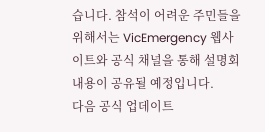습니다. 참석이 어려운 주민들을 위해서는 VicEmergency 웹사이트와 공식 채널을 통해 설명회 내용이 공유될 예정입니다.
다음 공식 업데이트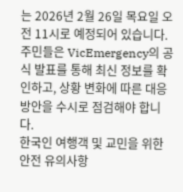는 2026년 2월 26일 목요일 오전 11시로 예정되어 있습니다. 주민들은 VicEmergency의 공식 발표를 통해 최신 정보를 확인하고, 상황 변화에 따른 대응 방안을 수시로 점검해야 합니다.
한국인 여행객 및 교민을 위한 안전 유의사항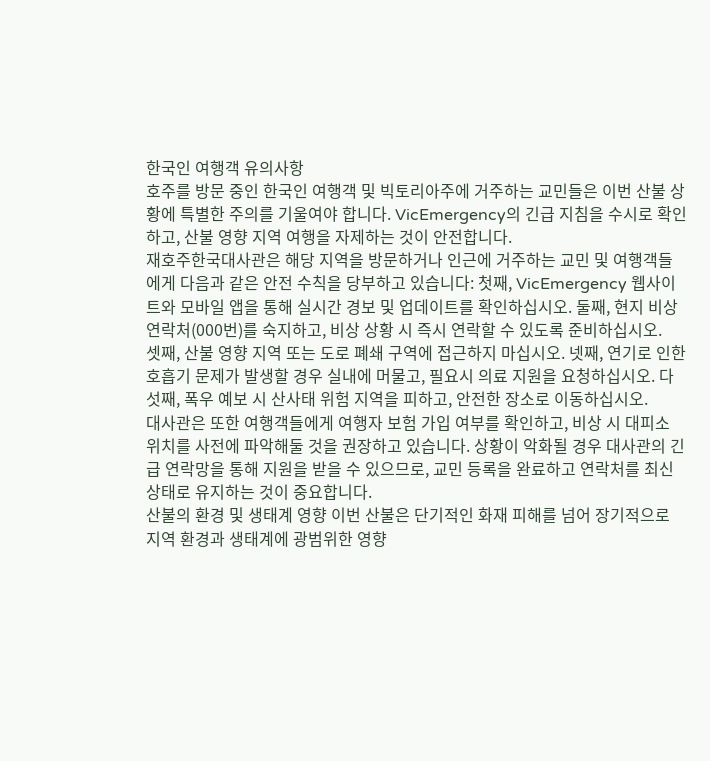한국인 여행객 유의사항
호주를 방문 중인 한국인 여행객 및 빅토리아주에 거주하는 교민들은 이번 산불 상황에 특별한 주의를 기울여야 합니다. VicEmergency의 긴급 지침을 수시로 확인하고, 산불 영향 지역 여행을 자제하는 것이 안전합니다.
재호주한국대사관은 해당 지역을 방문하거나 인근에 거주하는 교민 및 여행객들에게 다음과 같은 안전 수칙을 당부하고 있습니다: 첫째, VicEmergency 웹사이트와 모바일 앱을 통해 실시간 경보 및 업데이트를 확인하십시오. 둘째, 현지 비상 연락처(000번)를 숙지하고, 비상 상황 시 즉시 연락할 수 있도록 준비하십시오.
셋째, 산불 영향 지역 또는 도로 폐쇄 구역에 접근하지 마십시오. 넷째, 연기로 인한 호흡기 문제가 발생할 경우 실내에 머물고, 필요시 의료 지원을 요청하십시오. 다섯째, 폭우 예보 시 산사태 위험 지역을 피하고, 안전한 장소로 이동하십시오.
대사관은 또한 여행객들에게 여행자 보험 가입 여부를 확인하고, 비상 시 대피소 위치를 사전에 파악해둘 것을 권장하고 있습니다. 상황이 악화될 경우 대사관의 긴급 연락망을 통해 지원을 받을 수 있으므로, 교민 등록을 완료하고 연락처를 최신 상태로 유지하는 것이 중요합니다.
산불의 환경 및 생태계 영향 이번 산불은 단기적인 화재 피해를 넘어 장기적으로 지역 환경과 생태계에 광범위한 영향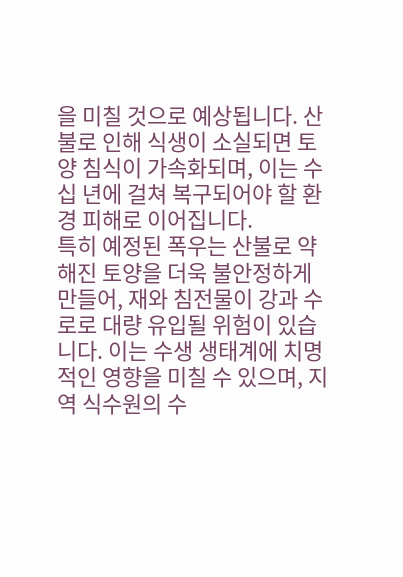을 미칠 것으로 예상됩니다. 산불로 인해 식생이 소실되면 토양 침식이 가속화되며, 이는 수십 년에 걸쳐 복구되어야 할 환경 피해로 이어집니다.
특히 예정된 폭우는 산불로 약해진 토양을 더욱 불안정하게 만들어, 재와 침전물이 강과 수로로 대량 유입될 위험이 있습니다. 이는 수생 생태계에 치명적인 영향을 미칠 수 있으며, 지역 식수원의 수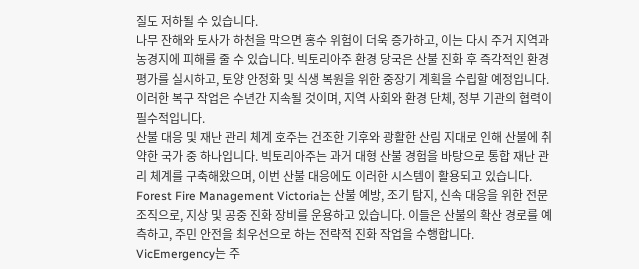질도 저하될 수 있습니다.
나무 잔해와 토사가 하천을 막으면 홍수 위험이 더욱 증가하고, 이는 다시 주거 지역과 농경지에 피해를 줄 수 있습니다. 빅토리아주 환경 당국은 산불 진화 후 즉각적인 환경 평가를 실시하고, 토양 안정화 및 식생 복원을 위한 중장기 계획을 수립할 예정입니다. 이러한 복구 작업은 수년간 지속될 것이며, 지역 사회와 환경 단체, 정부 기관의 협력이 필수적입니다.
산불 대응 및 재난 관리 체계 호주는 건조한 기후와 광활한 산림 지대로 인해 산불에 취약한 국가 중 하나입니다. 빅토리아주는 과거 대형 산불 경험을 바탕으로 통합 재난 관리 체계를 구축해왔으며, 이번 산불 대응에도 이러한 시스템이 활용되고 있습니다.
Forest Fire Management Victoria는 산불 예방, 조기 탐지, 신속 대응을 위한 전문 조직으로, 지상 및 공중 진화 장비를 운용하고 있습니다. 이들은 산불의 확산 경로를 예측하고, 주민 안전을 최우선으로 하는 전략적 진화 작업을 수행합니다.
VicEmergency는 주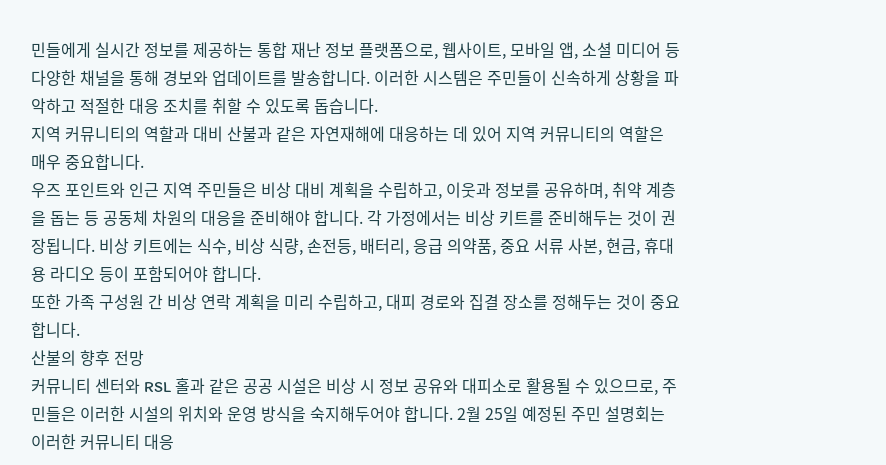민들에게 실시간 정보를 제공하는 통합 재난 정보 플랫폼으로, 웹사이트, 모바일 앱, 소셜 미디어 등 다양한 채널을 통해 경보와 업데이트를 발송합니다. 이러한 시스템은 주민들이 신속하게 상황을 파악하고 적절한 대응 조치를 취할 수 있도록 돕습니다.
지역 커뮤니티의 역할과 대비 산불과 같은 자연재해에 대응하는 데 있어 지역 커뮤니티의 역할은 매우 중요합니다.
우즈 포인트와 인근 지역 주민들은 비상 대비 계획을 수립하고, 이웃과 정보를 공유하며, 취약 계층을 돕는 등 공동체 차원의 대응을 준비해야 합니다. 각 가정에서는 비상 키트를 준비해두는 것이 권장됩니다. 비상 키트에는 식수, 비상 식량, 손전등, 배터리, 응급 의약품, 중요 서류 사본, 현금, 휴대용 라디오 등이 포함되어야 합니다.
또한 가족 구성원 간 비상 연락 계획을 미리 수립하고, 대피 경로와 집결 장소를 정해두는 것이 중요합니다.
산불의 향후 전망
커뮤니티 센터와 RSL 홀과 같은 공공 시설은 비상 시 정보 공유와 대피소로 활용될 수 있으므로, 주민들은 이러한 시설의 위치와 운영 방식을 숙지해두어야 합니다. 2월 25일 예정된 주민 설명회는 이러한 커뮤니티 대응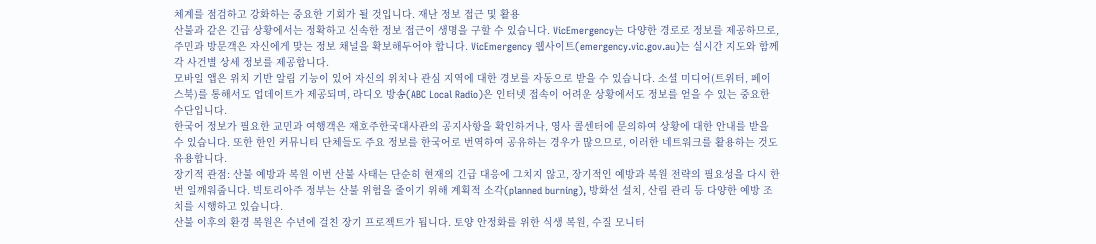체계를 점검하고 강화하는 중요한 기회가 될 것입니다. 재난 정보 접근 및 활용
산불과 같은 긴급 상황에서는 정확하고 신속한 정보 접근이 생명을 구할 수 있습니다. VicEmergency는 다양한 경로로 정보를 제공하므로, 주민과 방문객은 자신에게 맞는 정보 채널을 확보해두어야 합니다. VicEmergency 웹사이트(emergency.vic.gov.au)는 실시간 지도와 함께 각 사건별 상세 정보를 제공합니다.
모바일 앱은 위치 기반 알림 기능이 있어 자신의 위치나 관심 지역에 대한 경보를 자동으로 받을 수 있습니다. 소셜 미디어(트위터, 페이스북)를 통해서도 업데이트가 제공되며, 라디오 방송(ABC Local Radio)은 인터넷 접속이 어려운 상황에서도 정보를 얻을 수 있는 중요한 수단입니다.
한국어 정보가 필요한 교민과 여행객은 재호주한국대사관의 공지사항을 확인하거나, 영사 콜센터에 문의하여 상황에 대한 안내를 받을 수 있습니다. 또한 한인 커뮤니티 단체들도 주요 정보를 한국어로 번역하여 공유하는 경우가 많으므로, 이러한 네트워크를 활용하는 것도 유용합니다.
장기적 관점: 산불 예방과 복원 이번 산불 사태는 단순히 현재의 긴급 대응에 그치지 않고, 장기적인 예방과 복원 전략의 필요성을 다시 한번 일깨워줍니다. 빅토리아주 정부는 산불 위험을 줄이기 위해 계획적 소각(planned burning), 방화선 설치, 산림 관리 등 다양한 예방 조치를 시행하고 있습니다.
산불 이후의 환경 복원은 수년에 걸친 장기 프로젝트가 됩니다. 토양 안정화를 위한 식생 복원, 수질 모니터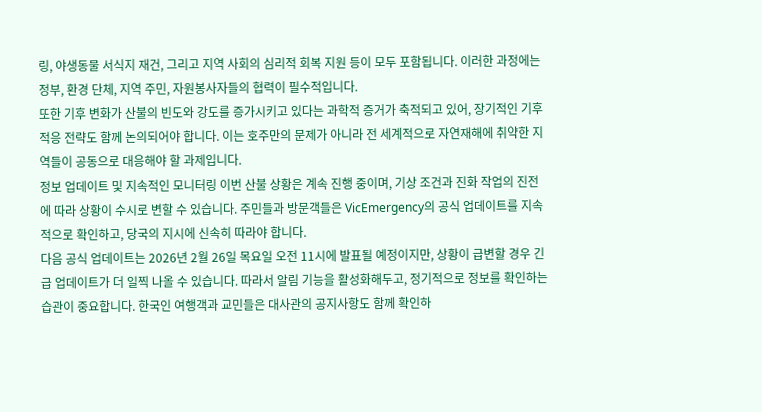링, 야생동물 서식지 재건, 그리고 지역 사회의 심리적 회복 지원 등이 모두 포함됩니다. 이러한 과정에는 정부, 환경 단체, 지역 주민, 자원봉사자들의 협력이 필수적입니다.
또한 기후 변화가 산불의 빈도와 강도를 증가시키고 있다는 과학적 증거가 축적되고 있어, 장기적인 기후 적응 전략도 함께 논의되어야 합니다. 이는 호주만의 문제가 아니라 전 세계적으로 자연재해에 취약한 지역들이 공동으로 대응해야 할 과제입니다.
정보 업데이트 및 지속적인 모니터링 이번 산불 상황은 계속 진행 중이며, 기상 조건과 진화 작업의 진전에 따라 상황이 수시로 변할 수 있습니다. 주민들과 방문객들은 VicEmergency의 공식 업데이트를 지속적으로 확인하고, 당국의 지시에 신속히 따라야 합니다.
다음 공식 업데이트는 2026년 2월 26일 목요일 오전 11시에 발표될 예정이지만, 상황이 급변할 경우 긴급 업데이트가 더 일찍 나올 수 있습니다. 따라서 알림 기능을 활성화해두고, 정기적으로 정보를 확인하는 습관이 중요합니다. 한국인 여행객과 교민들은 대사관의 공지사항도 함께 확인하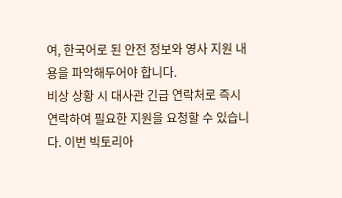여, 한국어로 된 안전 정보와 영사 지원 내용을 파악해두어야 합니다.
비상 상황 시 대사관 긴급 연락처로 즉시 연락하여 필요한 지원을 요청할 수 있습니다. 이번 빅토리아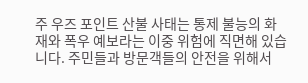주 우즈 포인트 산불 사태는 통제 불능의 화재와 폭우 예보라는 이중 위험에 직면해 있습니다. 주민들과 방문객들의 안전을 위해서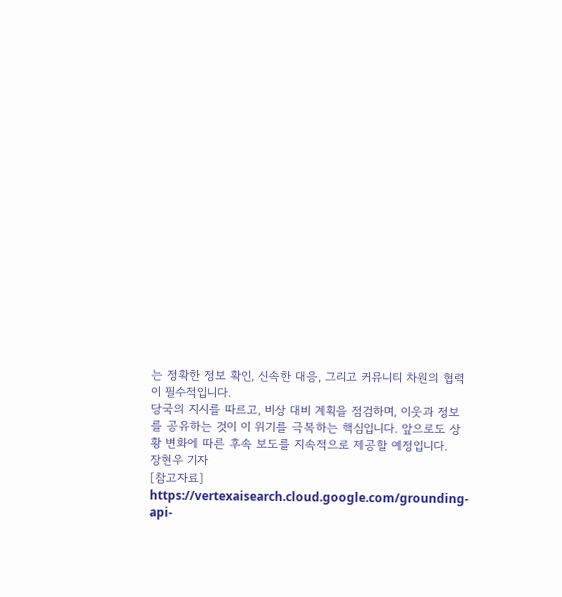는 정확한 정보 확인, 신속한 대응, 그리고 커뮤니티 차원의 협력이 필수적입니다.
당국의 지시를 따르고, 비상 대비 계획을 점검하며, 이웃과 정보를 공유하는 것이 이 위기를 극복하는 핵심입니다. 앞으로도 상황 변화에 따른 후속 보도를 지속적으로 제공할 예정입니다.
장현우 기자
[참고자료]
https://vertexaisearch.cloud.google.com/grounding-api-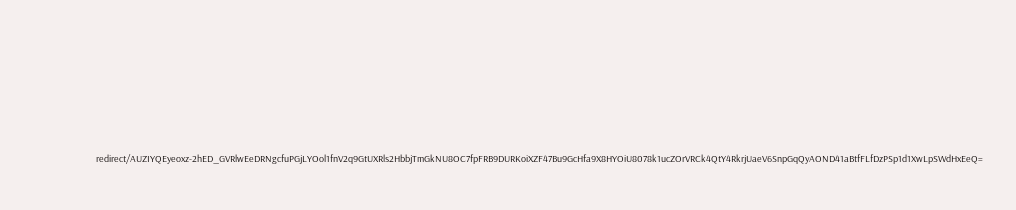redirect/AUZIYQEyeoxz-2hED_GVRlwEeDRNgcfuPGjLYOol1fnV2q9GtUXRls2HbbjTmGkNU8OC7fpFRB9DURKoiXZF47Bu9GcHfa9X8HYOiU8078k1ucZOrVRCk4QtY4RkrjUaeV6SnpGqQyAOND41aBtfFLfDzPSp1d1XwLpSWdHxEeQ=